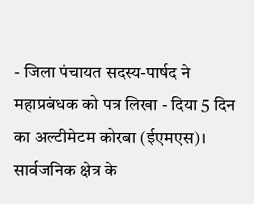- जिला पंचायत सदस्य-पार्षद ने महाप्रबंधक को पत्र लिखा - दिया 5 दिन का अल्टीमेटम कोरबा (ईएमएस)। सार्वजनिक क्षेत्र के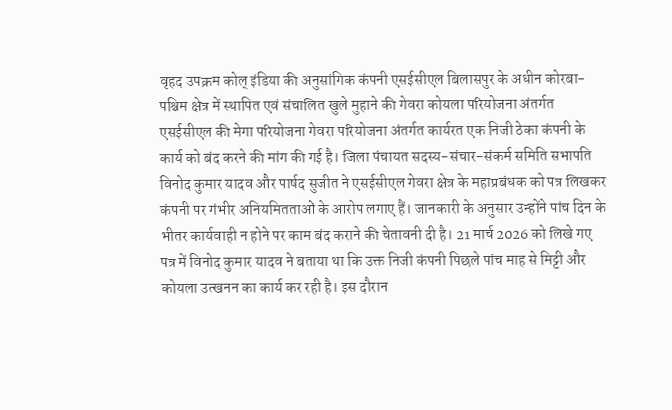वृहद उपक्रम कोल् इंडिया की अनुसांगिक कंपनी एसईसीएल बिलासपुर के अधीन कोरबा-पश्चिम क्षेत्र में स्थापित एवं संचालित खुले मुहाने की गेवरा कोयला परियोजना अंतर्गत एसईसीएल की मेगा परियोजना गेवरा परियोजना अंतर्गत कार्यरत एक निजी ठेका कंपनी के कार्य को बंद करने की मांग की गई है। जिला पंचायत सदस्य-संचार-संकर्म समिति सभापति विनोद कुमार यादव और पार्षद सुजीत ने एसईसीएल गेवरा क्षेत्र के महाप्रबंधक को पत्र लिखकर कंपनी पर गंभीर अनियमितताओं के आरोप लगाए हैं। जानकारी के अनुसार उन्होंने पांच दिन के भीतर कार्यवाही न होने पर काम बंद कराने की चेतावनी दी है। 21 मार्च 2026 को लिखे गए पत्र में विनोद कुमार यादव ने बताया था कि उक्त निजी कंपनी पिछले पांच माह से मिट्टी और कोयला उत्खनन का कार्य कर रही है। इस दौरान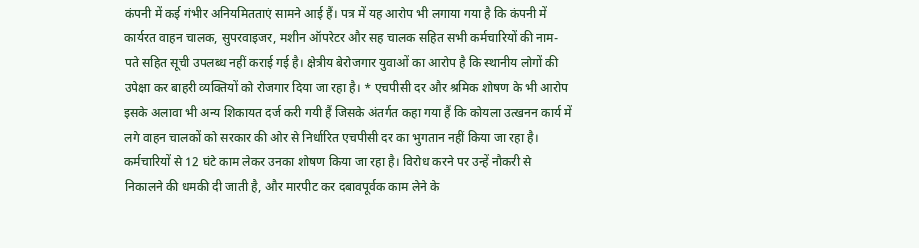कंपनी में कई गंभीर अनियमितताएं सामने आई हैं। पत्र में यह आरोप भी लगाया गया है कि कंपनी में कार्यरत वाहन चालक, सुपरवाइजर, मशीन ऑपरेटर और सह चालक सहित सभी कर्मचारियों की नाम-पते सहित सूची उपलब्ध नहीं कराई गई है। क्षेत्रीय बेरोजगार युवाओं का आरोप है कि स्थानीय लोगों की उपेक्षा कर बाहरी व्यक्तियों को रोजगार दिया जा रहा है। * एचपीसी दर और श्रमिक शोषण के भी आरोप इसके अलावा भी अन्य शिकायत दर्ज करी गयी हैं जिसके अंतर्गत कहा गया हैं कि कोयला उत्खनन कार्य में लगे वाहन चालकों को सरकार की ओर से निर्धारित एचपीसी दर का भुगतान नहीं किया जा रहा है। कर्मचारियों से 12 घंटे काम लेकर उनका शोषण किया जा रहा है। विरोध करने पर उन्हें नौकरी से निकालने की धमकी दी जाती है, और मारपीट कर दबावपूर्वक काम लेने के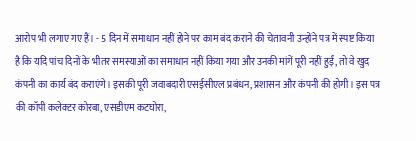आरोप भी लगाए गए हैं। - 5 दिन में समाधान नहीं होने पर काम बंद कराने की चेतावनी उन्होंने पत्र में स्पष्ट किया है कि यदि पांच दिनों के भीतर समस्याओं का समाधान नहीं किया गया और उनकी मांगें पूरी नहीं हुईं, तो वे खुद कंपनी का कार्य बंद कराएंगे। इसकी पूरी जवाबदारी एसईसीएल प्रबंधन, प्रशासन और कंपनी की होगी। इस पत्र की कॉपी कलेक्टर कोरबा, एसडीएम कटघोरा,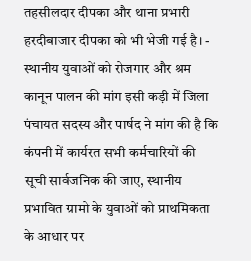तहसीलदार दीपका और थाना प्रभारी हरदीबाजार दीपका को भी भेजी गई है। - स्थानीय युवाओं को रोजगार और श्रम कानून पालन की मांग इसी कड़ी में जिला पंचायत सदस्य और पार्षद ने मांग की है कि कंपनी में कार्यरत सभी कर्मचारियों की सूची सार्वजनिक की जाए, स्थानीय प्रभावित ग्रामो के युवाओं को प्राथमिकता के आधार पर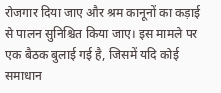रोजगार दिया जाए और श्रम कानूनों का कड़ाई से पालन सुनिश्चित किया जाए। इस मामले पर एक बैठक बुलाई गई है, जिसमें यदि कोई समाधान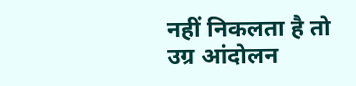नहीं निकलता है तो उग्र आंदोलन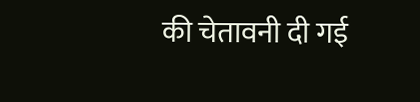की चेतावनी दी गई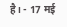है। - 17 मई